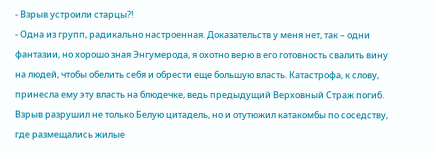- Взрыв устроили старцы?!
- Одна из групп, радикально настроенная. Доказательств у меня нет, так – одни фантазии, но хорошо зная Энгумерода, я охотно верю в его готовность свалить вину на людей, чтобы обелить себя и обрести еще большую власть. Катастрофа, к слову, принесла ему эту власть на блюдечке, ведь предыдущий Верховный Страж погиб. Взрыв разрушил не только Белую цитадель, но и отутюжил катакомбы по соседству, где размещались жилые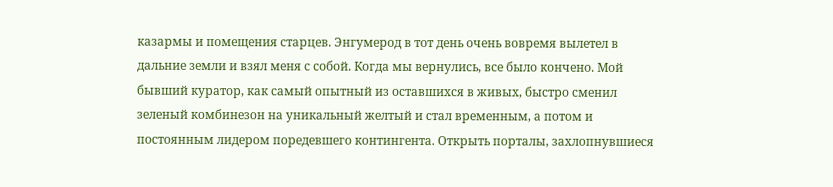казармы и помещения старцев. Энгумерод в тот день очень вовремя вылетел в дальние земли и взял меня с собой. Когда мы вернулись, все было кончено. Мой бывший куратор, как самый опытный из оставшихся в живых, быстро сменил зеленый комбинезон на уникальный желтый и стал временным, а потом и постоянным лидером поредевшего контингента. Открыть порталы, захлопнувшиеся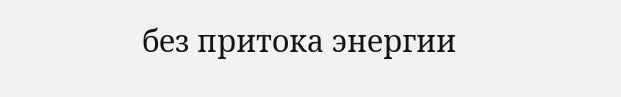без притока энергии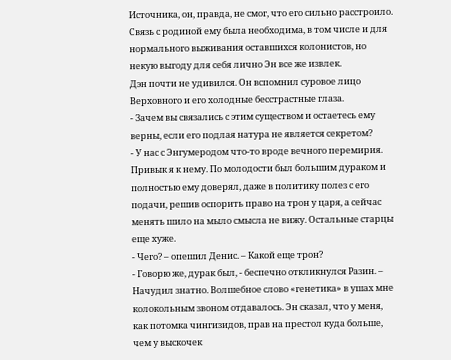Источника, он, правда, не смог, что его сильно расстроило. Связь с родиной ему была необходима, в том числе и для нормального выживания оставшихся колонистов, но некую выгоду для себя лично Эн все же извлек.
Дэн почти не удивился. Он вспомнил суровое лицо Верховного и его холодные бесстрастные глаза.
- Зачем вы связались с этим существом и остаетесь ему верны, если его подлая натура не является секретом?
- У нас с Энгумеродом что-то вроде вечного перемирия. Привык я к нему. По молодости был большим дураком и полностью ему доверял, даже в политику полез с его подачи, решив оспорить право на трон у царя, а сейчас менять шило на мыло смысла не вижу. Остальные старцы еще хуже.
- Чего? – опешил Денис. – Какой еще трон?
- Говорю же, дурак был, - беспечно откликнулся Разин. – Начудил знатно. Волшебное слово «генетика» в ушах мне колокольным звоном отдавалось. Эн сказал, что у меня, как потомка чингизидов, прав на престол куда больше, чем у выскочек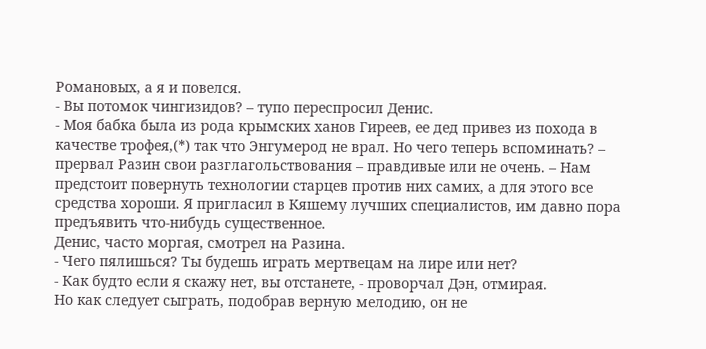Романовых, а я и повелся.
- Вы потомок чингизидов? – тупо переспросил Денис.
- Моя бабка была из рода крымских ханов Гиреев, ее дед привез из похода в качестве трофея,(*) так что Энгумерод не врал. Но чего теперь вспоминать? – прервал Разин свои разглагольствования – правдивые или не очень. – Нам предстоит повернуть технологии старцев против них самих, а для этого все средства хороши. Я пригласил в Кяшему лучших специалистов, им давно пора предъявить что-нибудь существенное.
Денис, часто моргая, смотрел на Разина.
- Чего пялишься? Ты будешь играть мертвецам на лире или нет?
- Как будто если я скажу нет, вы отстанете, - проворчал Дэн, отмирая.
Но как следует сыграть, подобрав верную мелодию, он не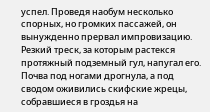успел. Проведя наобум несколько спорных, но громких пассажей, он вынужденно прервал импровизацию. Резкий треск, за которым растекся протяжный подземный гул, напугал его. Почва под ногами дрогнула, а под сводом оживились скифские жрецы, собравшиеся в гроздья на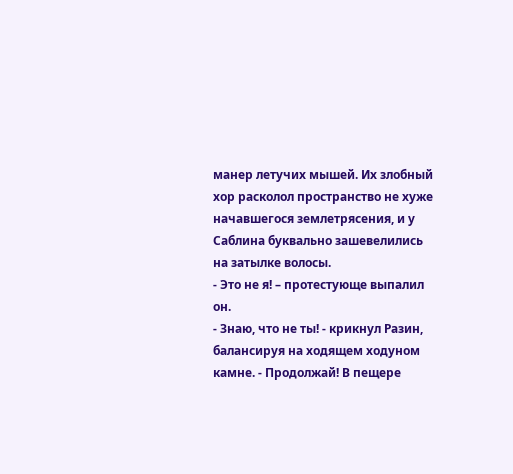манер летучих мышей. Их злобный хор расколол пространство не хуже начавшегося землетрясения, и у Саблина буквально зашевелились на затылке волосы.
- Это не я! – протестующе выпалил он.
- Знаю, что не ты! - крикнул Разин, балансируя на ходящем ходуном камне. - Продолжай! В пещере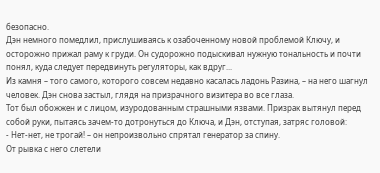безопасно.
Дэн немного помедлил, прислушиваясь к озабоченному новой проблемой Ключу, и осторожно прижал раму к груди. Он судорожно подыскивал нужную тональность и почти понял, куда следует передвинуть регуляторы, как вдруг...
Из камня – того самого, которого совсем недавно касалась ладонь Разина, – на него шагнул человек. Дэн снова застыл, глядя на призрачного визитера во все глаза.
Тот был обожжен и с лицом, изуродованным страшными язвами. Призрак вытянул перед собой руки, пытаясь зачем-то дотронуться до Ключа, и Дэн, отступая, затряс головой:
- Нет-нет, не трогай! – он непроизвольно спрятал генератор за спину.
От рывка с него слетели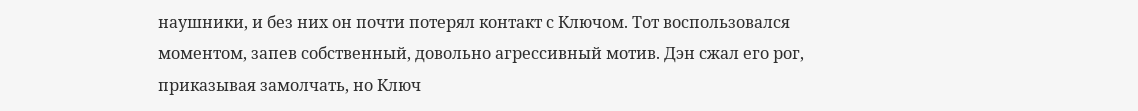наушники, и без них он почти потерял контакт с Ключом. Тот воспользовался моментом, запев собственный, довольно агрессивный мотив. Дэн сжал его рог, приказывая замолчать, но Ключ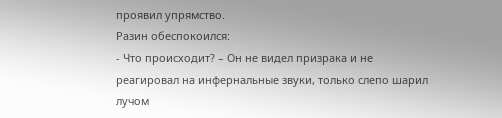проявил упрямство.
Разин обеспокоился:
- Что происходит? – Он не видел призрака и не реагировал на инфернальные звуки, только слепо шарил лучом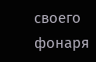своего фонаря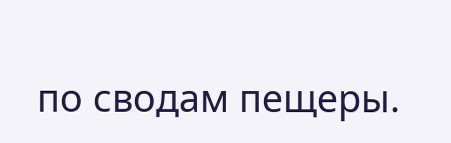по сводам пещеры.